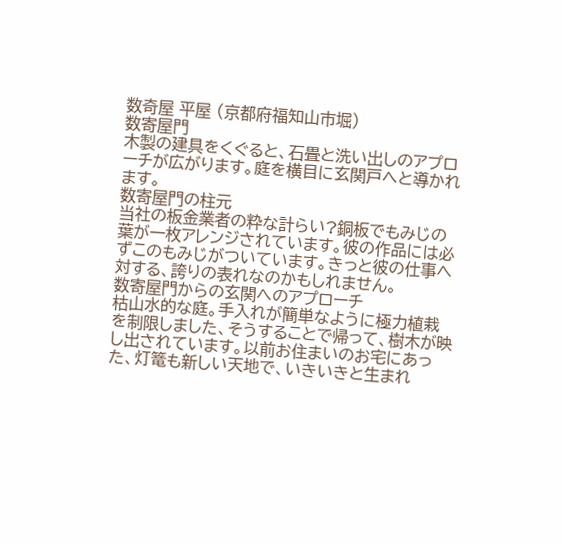数奇屋 平屋 (京都府福知山市堀)
数寄屋門
木製の建具をくぐると、石畳と洗い出しのアプローチが広がります。庭を横目に玄関戸へと導かれます。
数寄屋門の柱元
当社の板金業者の粋な計らい?銅板でもみじの葉が一枚アレンジされています。彼の作品には必ずこのもみじがついています。きっと彼の仕事へ対する、誇りの表れなのかもしれません。
数寄屋門からの玄関へのアプローチ
枯山水的な庭。手入れが簡単なように極力植栽を制限しました、そうすることで帰って、樹木が映し出されています。以前お住まいのお宅にあった、灯篭も新しい天地で、いきいきと生まれ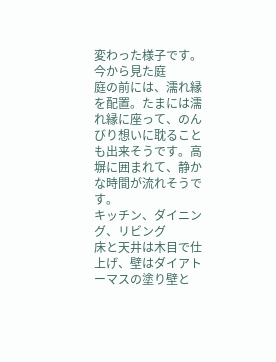変わった様子です。
今から見た庭
庭の前には、濡れ縁を配置。たまには濡れ縁に座って、のんびり想いに耽ることも出来そうです。高塀に囲まれて、静かな時間が流れそうです。
キッチン、ダイニング、リビング
床と天井は木目で仕上げ、壁はダイアトーマスの塗り壁と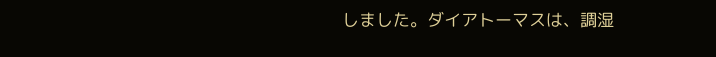しました。ダイアトーマスは、調湿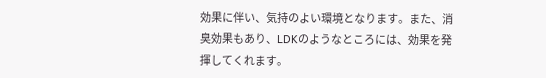効果に伴い、気持のよい環境となります。また、消臭効果もあり、LDKのようなところには、効果を発揮してくれます。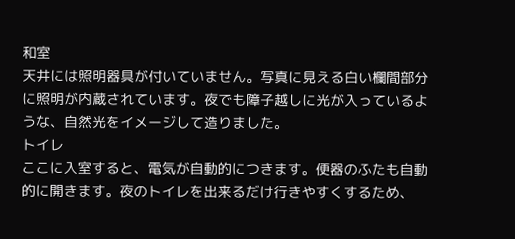和室
天井には照明器具が付いていません。写真に見える白い欄間部分に照明が内蔵されています。夜でも障子越しに光が入っているような、自然光をイメージして造りました。
トイレ
ここに入室すると、電気が自動的につきます。便器のふたも自動的に開きます。夜のトイレを出来るだけ行きやすくするため、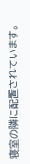寝室の隣に配置されています。